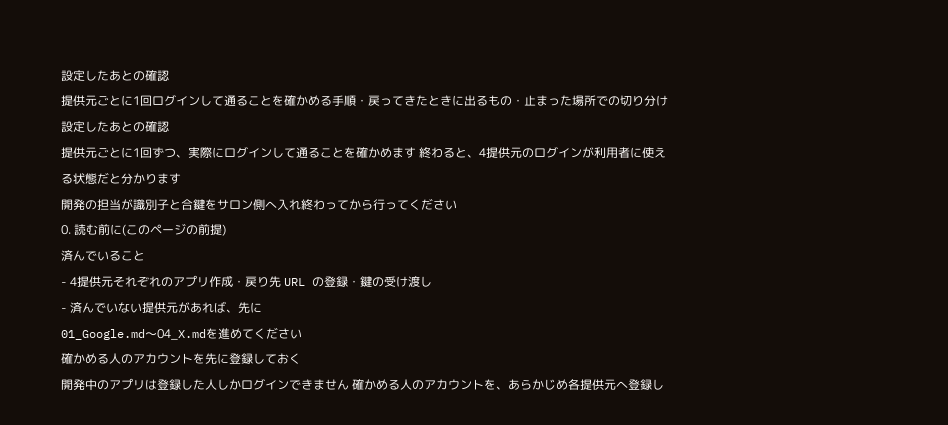設定したあとの確認
提供元ごとに1回ログインして通ることを確かめる手順・戻ってきたときに出るもの・止まった場所での切り分け
設定したあとの確認
提供元ごとに1回ずつ、実際にログインして通ることを確かめます 終わると、4提供元のログインが利用者に使える状態だと分かります
開発の担当が識別子と合鍵をサロン側へ入れ終わってから行ってください
0. 読む前に(このページの前提)
済んでいること
- 4提供元それぞれのアプリ作成・戻り先 URL の登録・鍵の受け渡し
- 済んでいない提供元があれば、先に
01_Google.md〜04_X.mdを進めてください
確かめる人のアカウントを先に登録しておく
開発中のアプリは登録した人しかログインできません 確かめる人のアカウントを、あらかじめ各提供元へ登録し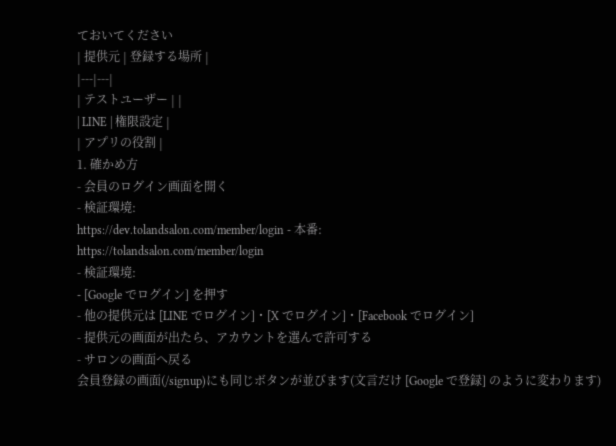ておいてください
| 提供元 | 登録する場所 |
|---|---|
| テストユーザー | |
| LINE | 権限設定 |
| アプリの役割 |
1. 確かめ方
- 会員のログイン画面を開く
- 検証環境:
https://dev.tolandsalon.com/member/login - 本番:
https://tolandsalon.com/member/login
- 検証環境:
- [Google でログイン] を押す
- 他の提供元は [LINE でログイン]・[X でログイン]・[Facebook でログイン]
- 提供元の画面が出たら、アカウントを選んで許可する
- サロンの画面へ戻る
会員登録の画面(/signup)にも同じボタンが並びます(文言だけ [Google で登録] のように変わります)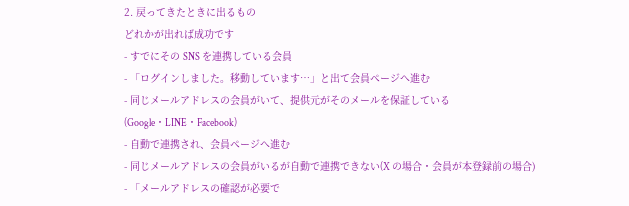2. 戻ってきたときに出るもの
どれかが出れば成功です
- すでにその SNS を連携している会員
- 「ログインしました。移動しています…」と出て会員ページへ進む
- 同じメールアドレスの会員がいて、提供元がそのメールを保証している(Google・LINE・Facebook)
- 自動で連携され、会員ページへ進む
- 同じメールアドレスの会員がいるが自動で連携できない(X の場合・会員が本登録前の場合)
- 「メールアドレスの確認が必要で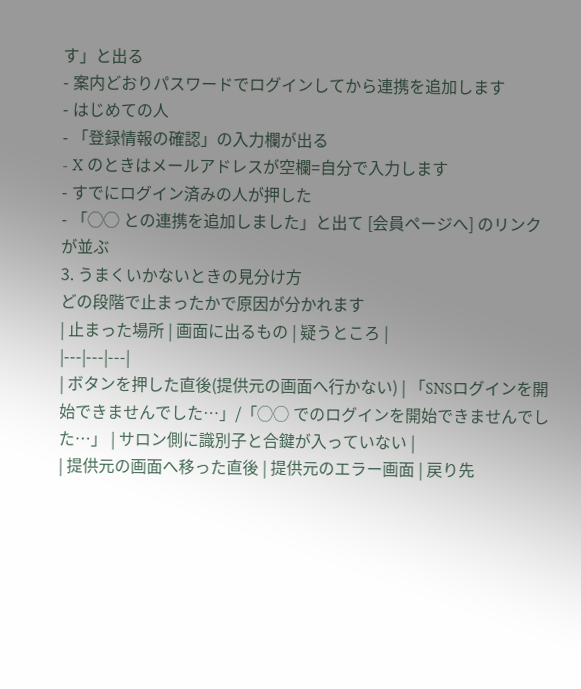す」と出る
- 案内どおりパスワードでログインしてから連携を追加します
- はじめての人
- 「登録情報の確認」の入力欄が出る
- X のときはメールアドレスが空欄=自分で入力します
- すでにログイン済みの人が押した
- 「◯◯ との連携を追加しました」と出て [会員ページへ] のリンクが並ぶ
3. うまくいかないときの見分け方
どの段階で止まったかで原因が分かれます
| 止まった場所 | 画面に出るもの | 疑うところ |
|---|---|---|
| ボタンを押した直後(提供元の画面へ行かない) | 「SNSログインを開始できませんでした…」/「◯◯ でのログインを開始できませんでした…」 | サロン側に識別子と合鍵が入っていない |
| 提供元の画面へ移った直後 | 提供元のエラー画面 | 戻り先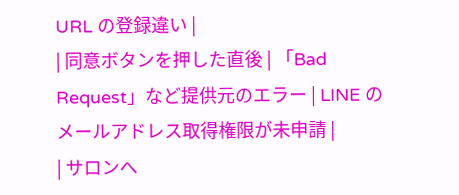URL の登録違い |
| 同意ボタンを押した直後 | 「Bad Request」など提供元のエラー | LINE のメールアドレス取得権限が未申請 |
| サロンへ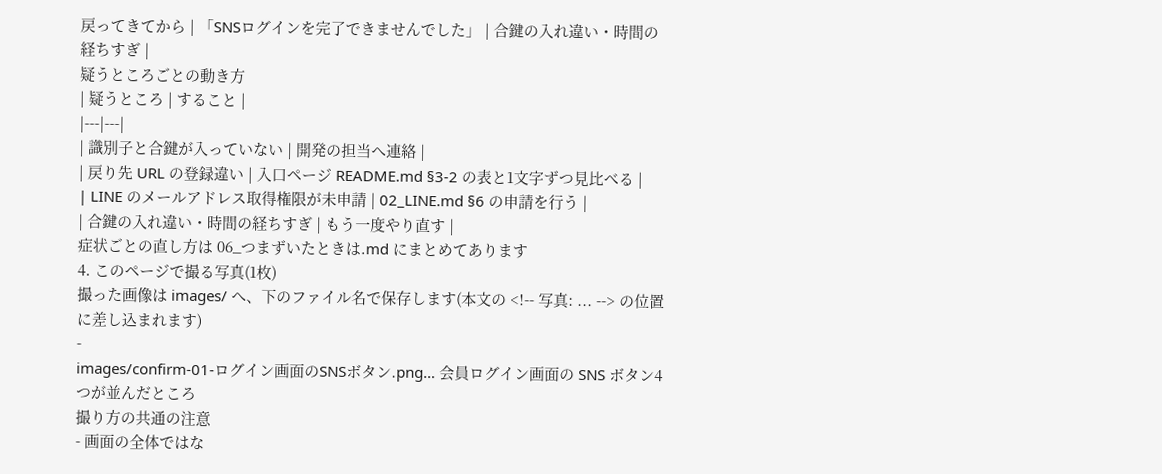戻ってきてから | 「SNSログインを完了できませんでした」 | 合鍵の入れ違い・時間の経ちすぎ |
疑うところごとの動き方
| 疑うところ | すること |
|---|---|
| 識別子と合鍵が入っていない | 開発の担当へ連絡 |
| 戻り先 URL の登録違い | 入口ページ README.md §3-2 の表と1文字ずつ見比べる |
| LINE のメールアドレス取得権限が未申請 | 02_LINE.md §6 の申請を行う |
| 合鍵の入れ違い・時間の経ちすぎ | もう一度やり直す |
症状ごとの直し方は 06_つまずいたときは.md にまとめてあります
4. このページで撮る写真(1枚)
撮った画像は images/ へ、下のファイル名で保存します(本文の <!-- 写真: ... --> の位置に差し込まれます)
-
images/confirm-01-ログイン画面のSNSボタン.png… 会員ログイン画面の SNS ボタン4つが並んだところ
撮り方の共通の注意
- 画面の全体ではな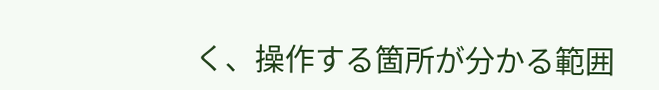く、操作する箇所が分かる範囲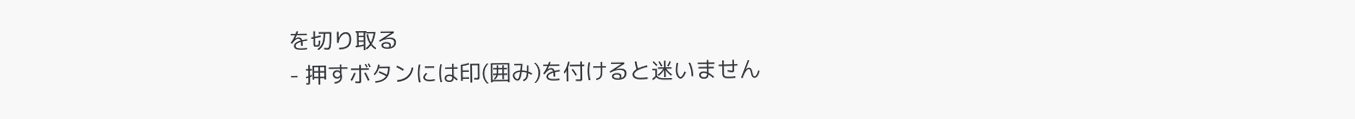を切り取る
- 押すボタンには印(囲み)を付けると迷いません